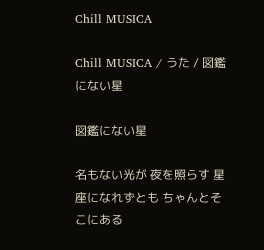Chill MUSICA

Chill MUSICA / うた / 図鑑にない星

図鑑にない星

名もない光が 夜を照らす 星座になれずとも ちゃんとそこにある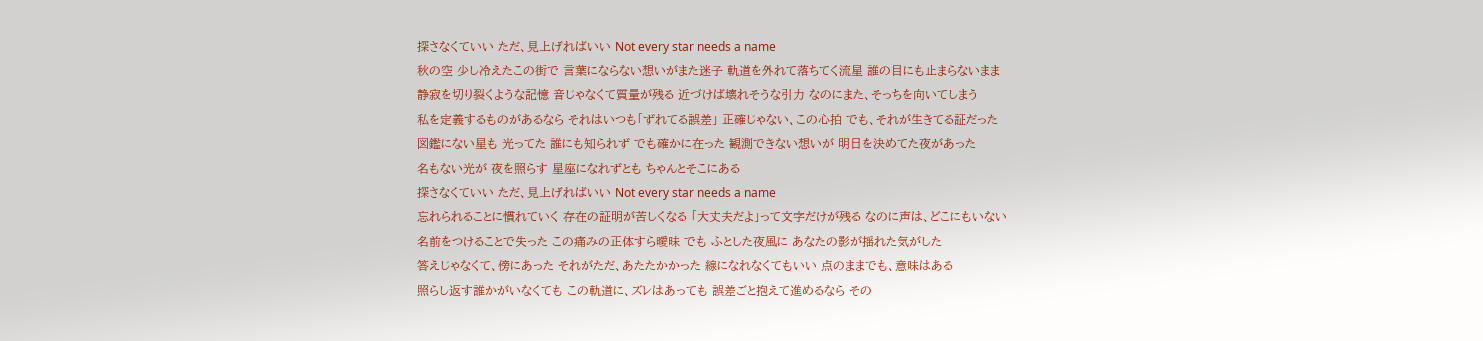探さなくていい ただ、見上げればいい Not every star needs a name
秋の空 少し冷えたこの街で 言葉にならない想いがまた迷子 軌道を外れて落ちてく流星 誰の目にも止まらないまま
静寂を切り裂くような記憶 音じゃなくて質量が残る 近づけば壊れそうな引力 なのにまた、そっちを向いてしまう
私を定義するものがあるなら それはいつも「ずれてる誤差」 正確じゃない、この心拍 でも、それが生きてる証だった
図鑑にない星も 光ってた 誰にも知られず でも確かに在った 観測できない想いが 明日を決めてた夜があった
名もない光が 夜を照らす 星座になれずとも ちゃんとそこにある
探さなくていい ただ、見上げればいい Not every star needs a name
忘れられることに慣れていく 存在の証明が苦しくなる 「大丈夫だよ」って文字だけが残る なのに声は、どこにもいない
名前をつけることで失った この痛みの正体すら曖昧 でも ふとした夜風に あなたの影が揺れた気がした
答えじゃなくて、傍にあった それがただ、あたたかかった 線になれなくてもいい 点のままでも、意味はある
照らし返す誰かがいなくても この軌道に、ズレはあっても 誤差ごと抱えて進めるなら その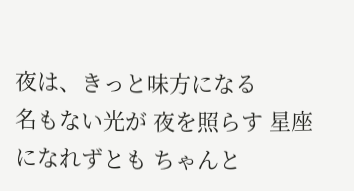夜は、きっと味方になる
名もない光が 夜を照らす 星座になれずとも ちゃんと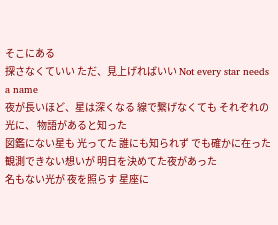そこにある
探さなくていい ただ、見上げればいい Not every star needs a name
夜が長いほど、星は深くなる 線で繋げなくても それぞれの光に、 物語があると知った
図鑑にない星も 光ってた 誰にも知られず でも確かに在った 観測できない想いが 明日を決めてた夜があった
名もない光が 夜を照らす 星座に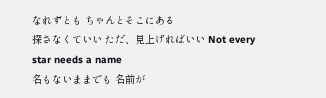なれずとも ちゃんとそこにある
探さなくていい ただ、見上げればいい Not every star needs a name
名もないままでも 名前が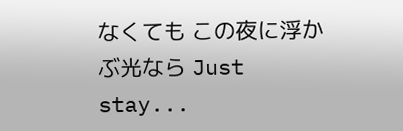なくても この夜に浮かぶ光なら Just stay...